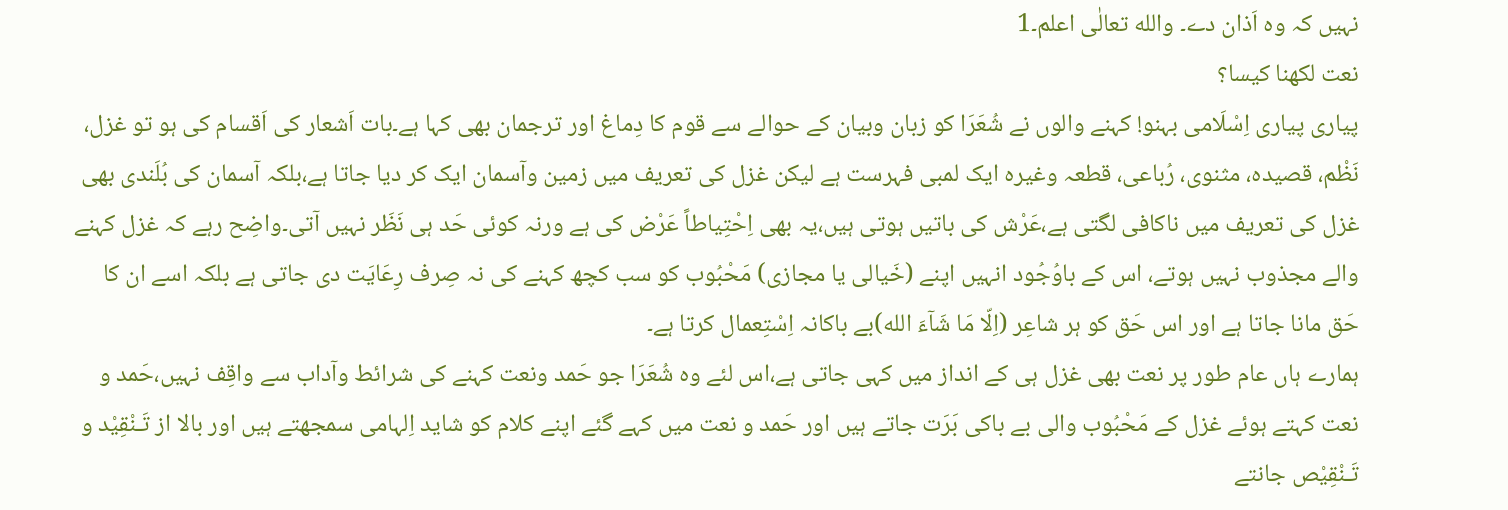نہیں کہ وہ اَذان دے۔ والله تعالٰی اعلم۔1
نعت لکھنا کیسا؟
پیاری پیاری اِسْلَامی بہنو! کہنے والوں نے شُعَرَا کو زبان وبیان کے حوالے سے قوم کا دِماغ اور ترجمان بھی کہا ہے۔بات اَشعار کی اَقسام کی ہو تو غزل، نَظْم، قصیدہ، مثنوی، رُباعی، قطعہ وغیرہ ایک لمبی فہرست ہے لیکن غزل کی تعریف میں زمین وآسمان ایک کر دیا جاتا ہے،بلکہ آسمان کی بُلَندی بھی غزل کی تعریف میں ناکافی لگتی ہے،عَرْش کی باتیں ہوتی ہیں،یہ بھی اِحْتِیاطاً عَرْض کی ہے ورنہ کوئی حَد ہی نَظَر نہیں آتی۔واضِح رہے کہ غزل کہنے والے مجذوب نہیں ہوتے، اس کے باوُجُود انہیں اپنے (خَیالی یا مجازی) مَحْبُوب کو سب کچھ کہنے کی نہ صِرف رِعَایَت دی جاتی ہے بلکہ اسے ان کا حَق مانا جاتا ہے اور اس حَق کو ہر شاعِر (اِلّا مَا شَآءَ الله)بے باکانہ اِسْتِعمال کرتا ہے۔
ہمارے ہاں عام طور پر نعت بھی غزل ہی کے انداز میں کہی جاتی ہے،اس لئے وہ شُعَرَا جو حَمد ونعت کہنے کی شرائط وآداب سے واقِف نہیں،حَمد و نعت کہتے ہوئے غزل کے مَحْبُوب والی بے باکی بَرَت جاتے ہیں اور حَمد و نعت میں کہے گئے اپنے کلام کو شاید اِلہامی سمجھتے ہیں اور بالا از تَـنْقِیْد و تَـنْقِیْص جانتے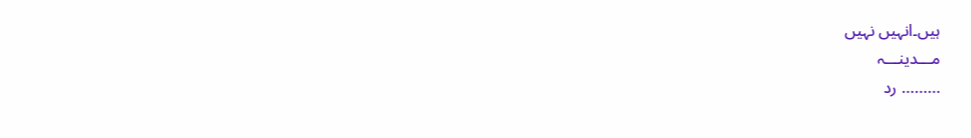ہیں۔انہیں نہیں
مـــدینـــہ
……… رد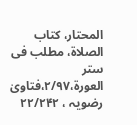المحتار، کتاب الصلاة، مطلب فی ستر العورة،۲/۹۷،فتاویٰ رضویہ ، ۲۲/۲۴۲